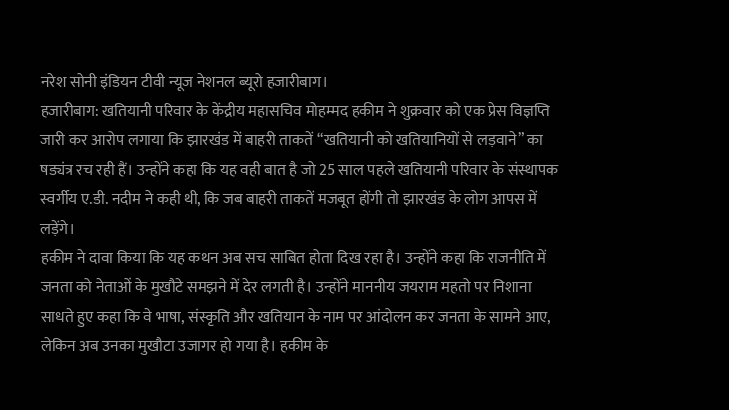नरेश सोनी इंडियन टीवी न्यूज नेशनल ब्यूरो हजारीबाग।
हजारीबाग: खतियानी परिवार के केंद्रीय महासचिव मोहम्मद हकीम ने शुक्रवार को एक प्रेस विज्ञप्ति जारी कर आरोप लगाया कि झारखंड में बाहरी ताकतें “खतियानी को खतियानियों से लड़वाने” का षड्यंत्र रच रही हैं। उन्होंने कहा कि यह वही बात है जो 25 साल पहले खतियानी परिवार के संस्थापक स्वर्गीय ए.डी. नदीम ने कही थी, कि जब बाहरी ताकतें मजबूत होंगी तो झारखंड के लोग आपस में लड़ेंगे।
हकीम ने दावा किया कि यह कथन अब सच साबित होता दिख रहा है। उन्होंने कहा कि राजनीति में जनता को नेताओं के मुखौटे समझने में देर लगती है। उन्होंने माननीय जयराम महतो पर निशाना साधते हुए कहा कि वे भाषा, संस्कृति और खतियान के नाम पर आंदोलन कर जनता के सामने आए, लेकिन अब उनका मुखौटा उजागर हो गया है। हकीम के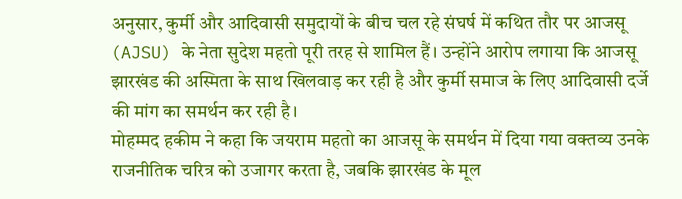अनुसार, कुर्मी और आदिवासी समुदायों के बीच चल रहे संघर्ष में कथित तौर पर आजसू (AJSU) के नेता सुदेश महतो पूरी तरह से शामिल हैं। उन्होंने आरोप लगाया कि आजसू झारखंड की अस्मिता के साथ खिलवाड़ कर रही है और कुर्मी समाज के लिए आदिवासी दर्जे की मांग का समर्थन कर रही है।
मोहम्मद हकीम ने कहा कि जयराम महतो का आजसू के समर्थन में दिया गया वक्तव्य उनके राजनीतिक चरित्र को उजागर करता है, जबकि झारखंड के मूल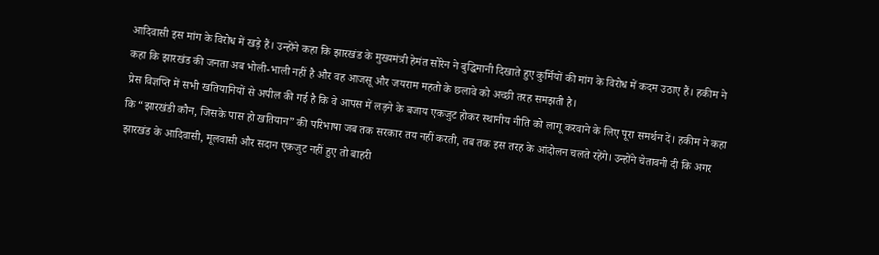आदिवासी इस मांग के विरोध में खड़े हैं। उन्होंने कहा कि झारखंड के मुख्यमंत्री हेमंत सोरेन ने बुद्धिमानी दिखाते हुए कुर्मियों की मांग के विरोध में कदम उठाए हैं। हकीम ने कहा कि झारखंड की जनता अब भोली-भाली नहीं है और वह आजसू और जयराम महतो के छलावे को अच्छी तरह समझती है।
प्रेस विज्ञप्ति में सभी खतियानियों से अपील की गई है कि वे आपस में लड़ने के बजाय एकजुट होकर स्थानीय नीति को लागू करवाने के लिए पूरा समर्थन दें। हकीम ने कहा कि “झारखंडी कौन, जिसके पास हो खतियान” की परिभाषा जब तक सरकार तय नहीं करती, तब तक इस तरह के आंदोलन चलते रहेंगे। उन्होंने चेतावनी दी कि अगर झारखंड के आदिवासी, मूलवासी और सदान एकजुट नहीं हुए तो बाहरी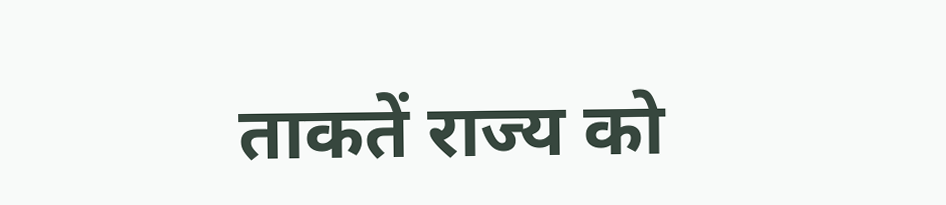ताकतें राज्य को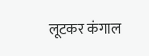लूटकर कंगाल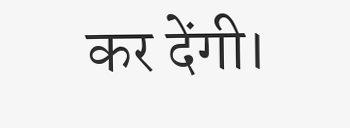कर देंगी।